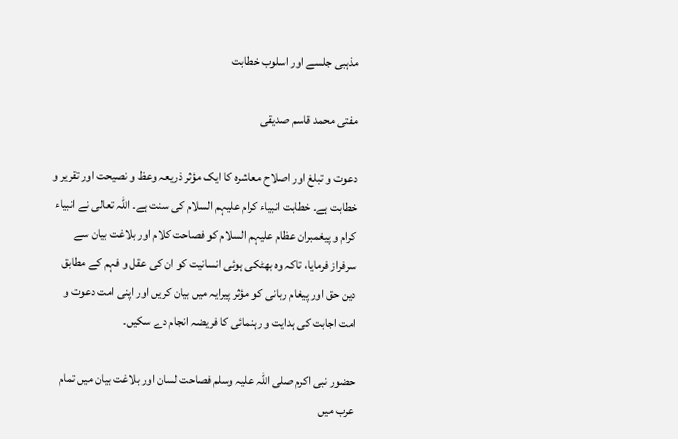مذہبی جلسے اور اسلوب خطابت

مفتی محمد قاسم صدیقی

دعوت و تبلغ اور اصلاح معاشرہ کا ایک مؤثر ذریعہ وعظ و نصیحت اور تقریر و خطابت ہے۔ خطابت انبیاء کرام علیہم السلام کی سنت ہے۔ اللہ تعالی نے انبیاء کرام و پیغمبران عظام علیہم السلام کو فصاحت کلام اور بلاغت بیان سے سرفراز فرمایا، تاکہ وہ بھٹکی ہوئی انسانیت کو ان کی عقل و فہم کے مطابق دین حق اور پیغام ربانی کو مؤثر پیرایہ میں بیان کریں اور اپنی امت دعوت و امت اجابت کی ہدایت و رہنمائی کا فریضہ انجام دے سکیں۔

حضور نبی اکرم صلی اللہ علیہ وسلم فصاحت لسان اور بلاغت بیان میں تمام عرب میں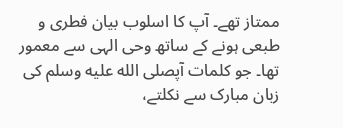ممتاز تھے۔ آپ کا اسلوب بیان فطری و طبعی ہونے کے ساتھ وحی الہی سے معمور تھا۔ جو کلمات آپصلى الله عليه وسلم کی زبان مبارک سے نکلتے،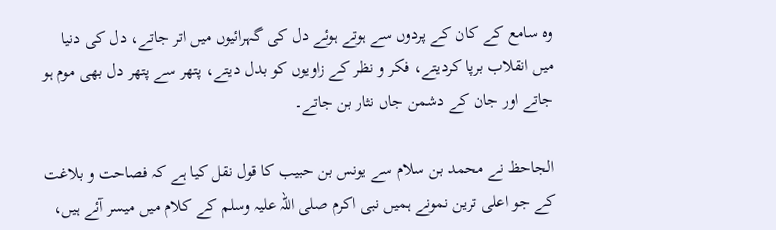وہ سامع کے کان کے پردوں سے ہوتے ہوئے دل کی گہرائیوں میں اتر جاتے، دل کی دنیا میں انقلاب برپا کردیتے، فکر و نظر کے زاویوں کو بدل دیتے، پتھر سے پتھر دل بھی موم ہو جاتے اور جان کے دشمن جاں نثار بن جاتے۔

الجاحظ نے محمد بن سلام سے یونس بن حبیب کا قول نقل کیا ہے کہ فصاحت و بلاغت کے جو اعلی ترین نمونے ہمیں نبی اکرم صلی اللہ علیہ وسلم کے کلام میں میسر آئے ہیں،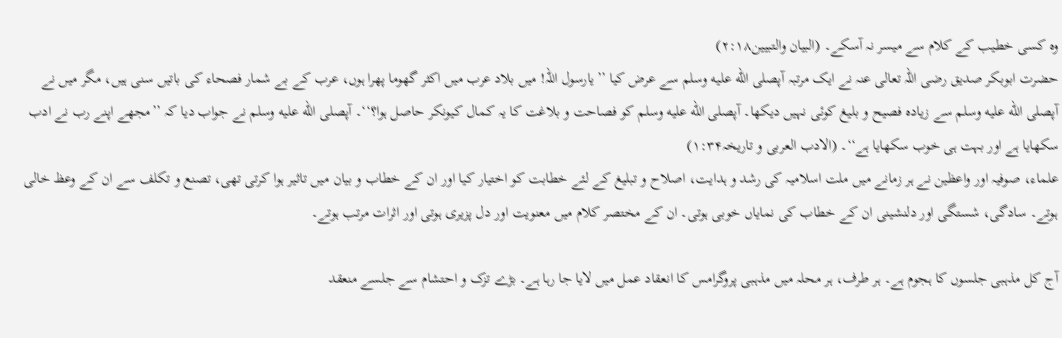وہ کسی خطیب کے کلام سے میسر نہ آسکے۔ (البیان والتبیین۲:۱۸)
حضرت ابوبکر صدیق رضی اللہ تعالی عنہ نے ایک مرتبہ آپصلى الله عليه وسلم سے عرض کیا ’’یارسول اللہ! میں بلاد عرب میں اکثر گھوما پھرا ہوں، عرب کے بے شمار فصحاء کی باتیں سنی ہیں، مگر میں نے آپصلى الله عليه وسلم سے زیادہ فصیح و بلیغ کوئی نہیں دیکھا۔ آپصلى الله عليه وسلم کو فصاحت و بلاغت کا یہ کمال کیونکر حاصل ہوا؟‘‘۔ آپصلى الله عليه وسلم نے جواب دیا کہ ’’مجھے اپنے رب نے ادب سکھایا ہے اور بہت ہی خوب سکھایا ہے‘‘۔ (الادب العربی و تاریخہ۱:۳۴)
علماء، صوفیہ اور واعظین نے ہر زمانے میں ملت اسلامیہ کی رشد و ہدایت، اصلاح و تبلیغ کے لئے خطابت کو اختیار کیا اور ان کے خطاب و بیان میں تاثیر ہوا کرتی تھی، تصنع و تکلف سے ان کے وعظ خالی ہوتے۔ سادگی، شستگی اور دلنشینی ان کے خطاب کی نمایاں خوبی ہوتی۔ ان کے مختصر کلام میں معنویت اور دل پزیری ہوتی اور اثرات مرتب ہوتے۔

آج کل مذہبی جلسوں کا ہجوم ہے۔ ہر طرف، ہر محلہ میں مذہبی پروگرامس کا انعقاد عمل میں لایا جا رہا ہے۔ بڑے تزک و احتشام سے جلسے منعقد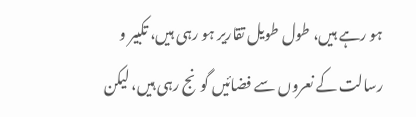ہو رہے ہیں، طول طویل تقاریر ہو رہی ہیں، تکبیر و رسالت کے نعروں سے فضائیں گونج رہی ہیں، لیکن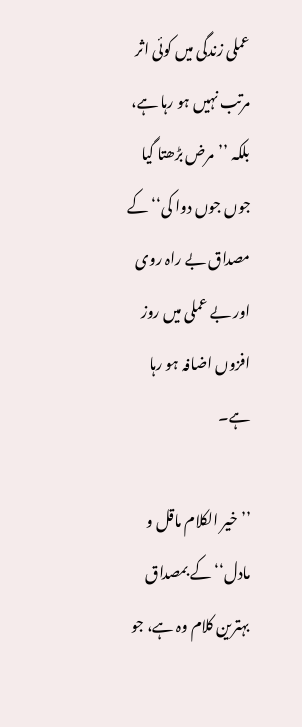عملی زندگی میں کوئی اثر مرتب نہیں ہو رہا ہے، بلکہ ’’مرض بڑھتا گیا جوں جوں دوا کی‘‘ کے مصداق بے راہ روی اور بے عملی میں روز افزوں اضافہ ہو رہا ہے۔

’’خیر الکلام ماقل و مادل‘‘ کے بمصداق بہترین کلام وہ ہے، جو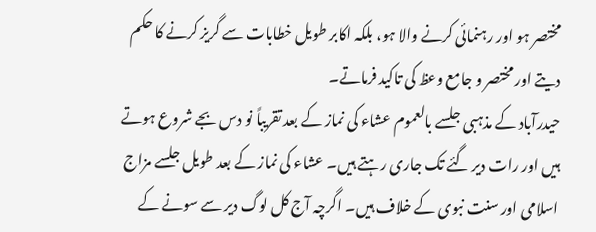مختصر ہو اور رہنمائی کرنے والا ہو، بلکہ اکابر طویل خطابات سے گریز کرنے کا حکم دیتے اور مختصر و جامع وعظ کی تاکید فرماتے۔
حیدرآباد کے مذہبی جلسے بالعموم عشاء کی نماز کے بعد تقریباً نو دس بجے شروع ہوتے ہیں اور رات دیر گئے تک جاری رہتے ہیں۔ عشاء کی نماز کے بعد طویل جلسے مزاج اسلامی اور سنت نبوی کے خلاف ہیں۔ اگرچہ آج کل لوگ دیر سے سونے کے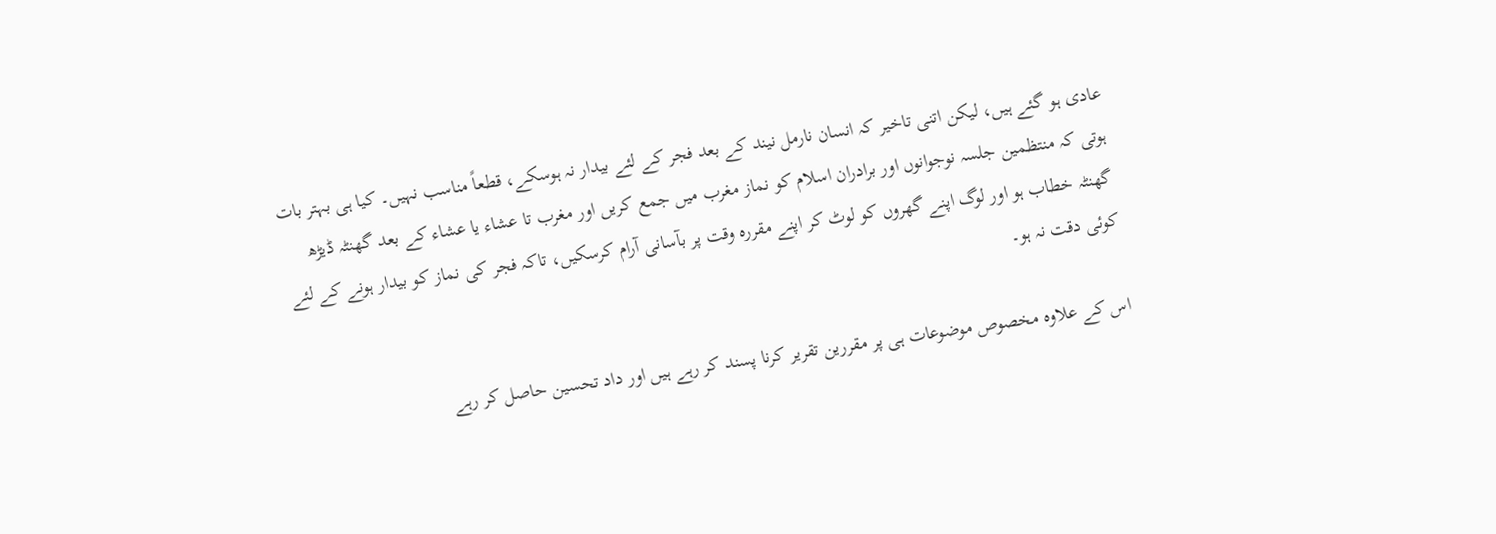عادی ہو گئے ہیں، لیکن اتنی تاخیر کہ انسان نارمل نیند کے بعد فجر کے لئے بیدار نہ ہوسکے، قطعاً مناسب نہیں۔ کیا ہی بہتر بات ہوتی کہ منتظمین جلسہ نوجوانوں اور برادران اسلام کو نماز مغرب میں جمع کریں اور مغرب تا عشاء یا عشاء کے بعد گھنٹہ ڈیڑھ گھنٹہ خطاب ہو اور لوگ اپنے گھروں کو لوٹ کر اپنے مقررہ وقت پر بآسانی آرام کرسکیں، تاکہ فجر کی نماز کو بیدار ہونے کے لئے کوئی دقت نہ ہو۔

اس کے علاوہ مخصوص موضوعات ہی پر مقررین تقریر کرنا پسند کر رہے ہیں اور داد تحسین حاصل کر رہے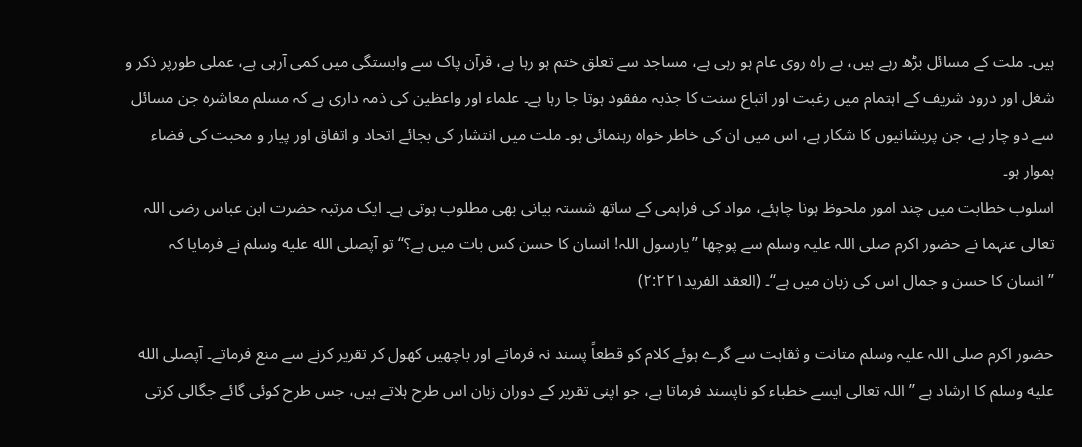ہیں۔ ملت کے مسائل بڑھ رہے ہیں، بے راہ روی عام ہو رہی ہے، مساجد سے تعلق ختم ہو رہا ہے، قرآن پاک سے وابستگی میں کمی آرہی ہے، عملی طورپر ذکر و شغل اور درود شریف کے اہتمام میں رغبت اور اتباع سنت کا جذبہ مفقود ہوتا جا رہا ہے۔ علماء اور واعظین کی ذمہ داری ہے کہ مسلم معاشرہ جن مسائل سے دو چار ہے، جن پریشانیوں کا شکار ہے، اس میں ان کی خاطر خواہ رہنمائی ہو۔ ملت میں انتشار کی بجائے اتحاد و اتفاق اور پیار و محبت کی فضاء ہموار ہو۔
اسلوب خطابت میں چند امور ملحوظ ہونا چاہئے، مواد کی فراہمی کے ساتھ شستہ بیانی بھی مطلوب ہوتی ہے۔ ایک مرتبہ حضرت ابن عباس رضی اللہ تعالی عنہما نے حضور اکرم صلی اللہ علیہ وسلم سے پوچھا ’’یارسول اللہ! انسان کا حسن کس بات میں ہے؟‘‘ تو آپصلى الله عليه وسلم نے فرمایا کہ ’’انسان کا حسن و جمال اس کی زبان میں ہے‘‘۔ (العقد الفرید۲:۲۲۱)

حضور اکرم صلی اللہ علیہ وسلم متانت و ثقاہت سے گرے ہوئے کلام کو قطعاً پسند نہ فرماتے اور باچھیں کھول کر تقریر کرنے سے منع فرماتے۔ آپصلى الله عليه وسلم کا ارشاد ہے ’’اللہ تعالی ایسے خطباء کو ناپسند فرماتا ہے، جو اپنی تقریر کے دوران زبان اس طرح ہلاتے ہیں، جس طرح کوئی گائے جگالی کرتی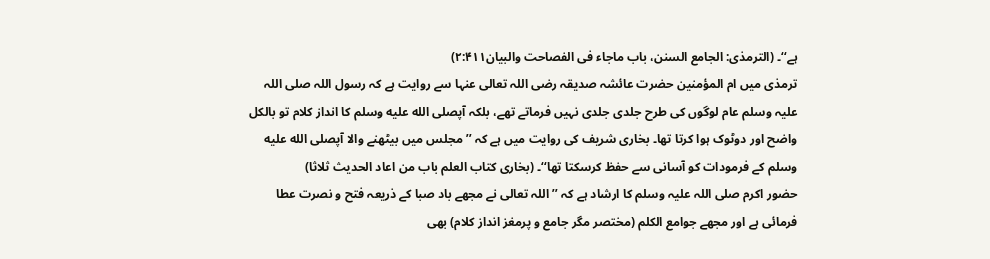ہے‘‘۔ (الترمذی: الجامع السنن، باب ماجاء فی الفصاحت والبیان۲:۴۱۱)
ترمذی میں ام المؤمنین حضرت عائشہ صدیقہ رضی اللہ تعالی عنہا سے روایت ہے کہ رسول اللہ صلی اللہ علیہ وسلم عام لوگوں کی طرح جلدی جلدی نہیں فرماتے تھے، بلکہ آپصلى الله عليه وسلم کا انداز کلام تو بالکل واضح اور دوٹوک ہوا کرتا تھا۔ بخاری شریف کی روایت میں ہے کہ ’’مجلس میں بیٹھنے والا آپصلى الله عليه وسلم کے فرمودات کو آسانی سے حفظ کرسکتا تھا‘‘۔ (بخاری کتاب العلم باب من اعاد الحدیث ثلاثا)
حضور اکرم صلی اللہ علیہ وسلم کا ارشاد ہے کہ ’’اللہ تعالی نے مجھے باد صبا کے ذریعہ فتح و نصرت عطا فرمائی ہے اور مجھے جوامع الکلم (مختصر مگر جامع و پرمغز انداز کلام) بھی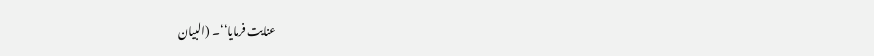عنایت فرمایا‘‘۔ (البیان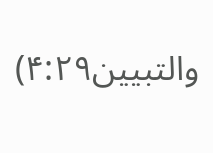والتبیین۴:۲۹)